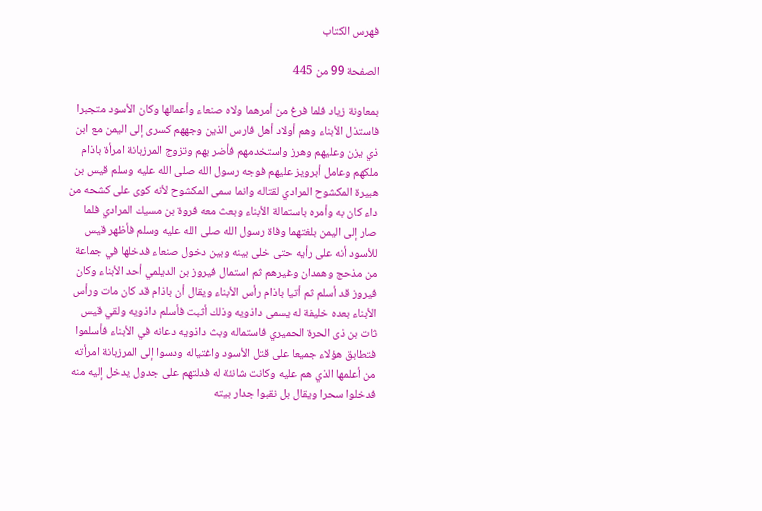فهرس الكتاب

الصفحة 99 من 445

بمعاونة زياد فلما فرغ من أمرهما ولاه صنعاء وأعمالها وكان الأسود متجبرا فاستذل الأبناء وهم أولاد أهل فارس الذين وجههم كسرى إلى اليمن مع ابن ذي يزن وعليهم وهرز واستخدمهم فأضر بهم وتزوج المرزبانة امرأة باذام ملكهم وعامل أبرويز عليهم فوجه رسول الله صلى الله عليه وسلم قيس بن هبيرة المكشوح المرادي لقتاله وانما سمى المكشوح لأنه كوى على كشحه من داء كان به وأمره باستمالة الأبناء وبعث معه فروة بن مسيك المرادي فلما صار إلى اليمن بلغتهما وفاة رسول الله صلى الله عليه وسلم فأظهر قيس للأسود أنه على رأيه حتى خلى بينه وبين دخول صنعاء فدخلها في جماعة من مذحج وهمدان وغيرهم ثم استمال فيروز بن الديلمي أحد الأبناء وكان فيروز قد أسلم ثم أتيا باذام رأس الأبناء ويقال أن باذام قد كان مات ورأس الأبناء بعده خليفة له يسمى داذويه وذلك أثبت فأسلم داذويه ولقي قيس ثات بن ذى الحرة الحميري فاستماله وبث داذويه دعانه في الأبناء فأسلموا فتطابق هؤلاء جميعا على قتل الأسود واغتياله ودسوا إلى المرزبانة امرأته من أعلمها الذي هم عليه وكانت شانئة له فدلتهم على جدول يدخل إليه منه فدخلوا سحرا ويقال بل نقبوا جدار بيته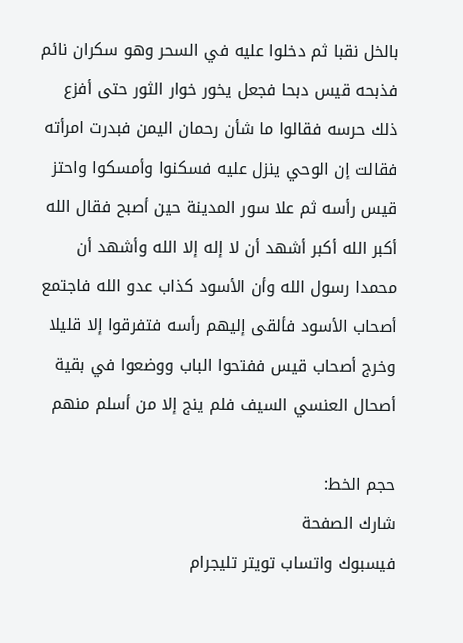بالخل نقبا ثم دخلوا عليه في السحر وهو سكران نائم فذبحه قيس دبحا فجعل يخور خوار الثور حتى أفزع ذلك حرسه فقالوا ما شأن رحمان اليمن فبدرت امرأته فقالت إن الوحي ينزل عليه فسكنوا وأمسكوا واحتز قيس رأسه ثم علا سور المدينة حين أصبح فقال الله أكبر الله أكبر أشهد أن لا إله إلا الله وأشهد أن محمدا رسول الله وأن الأسود كذاب عدو الله فاجتمع أصحاب الأسود فألقى إليهم رأسه فتفرقوا إلا قليلا وخرج أصحاب قيس ففتحوا الباب ووضعوا في بقية أصحال العنسي السيف فلم ينج إلا من أسلم منهم

حجم الخط:
شارك الصفحة
فيسبوك واتساب تويتر تليجرام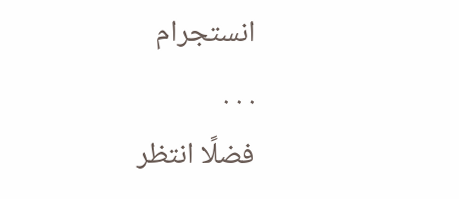انستجرام
. . .
فضلًا انتظر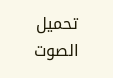تحميل الصوت